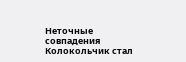Неточные совпадения
Колокольчик стал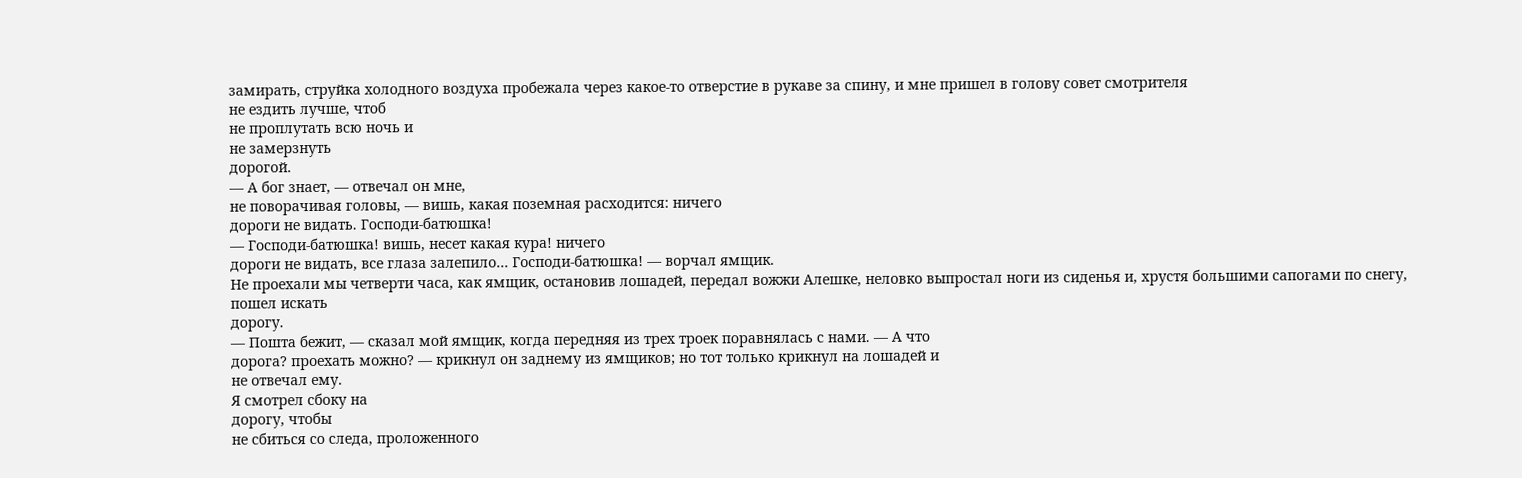замирать, струйка холодного воздуха пробежала через какое-то отверстие в рукаве за спину, и мне пришел в голову совет смотрителя
не ездить лучше, чтоб
не проплутать всю ночь и
не замерзнуть
дорогой.
— А бог знает, — отвечал он мне,
не поворачивая головы, — вишь, какая поземная расходится: ничего
дороги не видать. Господи-батюшка!
— Господи-батюшка! вишь, несет какая кура! ничего
дороги не видать, все глаза залепило… Господи-батюшка! — ворчал ямщик.
Не проехали мы четверти часа, как ямщик, остановив лошадей, передал вожжи Алешке, неловко выпростал ноги из сиденья и, хрустя большими сапогами по снегу, пошел искать
дорогу.
— Пошта бежит, — сказал мой ямщик, когда передняя из трех троек поравнялась с нами. — А что
дорога? проехать можно? — крикнул он заднему из ямщиков; но тот только крикнул на лошадей и
не отвечал ему.
Я смотрел сбоку на
дорогу, чтобы
не сбиться со следа, проложенного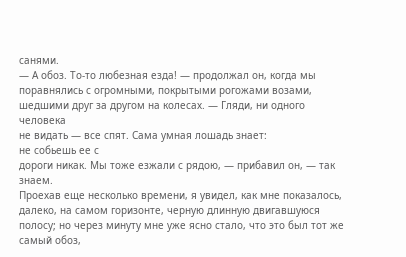санями.
— А обоз. То-то любезная езда! — продолжал он, когда мы поравнялись с огромными, покрытыми рогожами возами, шедшими друг за другом на колесах. — Гляди, ни одного человека
не видать — все спят. Сама умная лошадь знает:
не собьешь ее с
дороги никак. Мы тоже езжали с рядою, — прибавил он, — так знаем.
Проехав еще несколько времени, я увидел, как мне показалось, далеко, на самом горизонте, черную длинную двигавшуюся полосу; но через минуту мне уже ясно стало, что это был тот же самый обоз,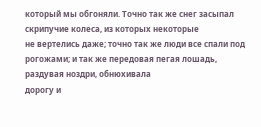который мы обгоняли. Точно так же снег засыпал скрипучие колеса, из которых некоторые
не вертелись даже; точно так же люди все спали под рогожами; и так же передовая пегая лошадь, раздувая ноздри, обнюхивала
дорогу и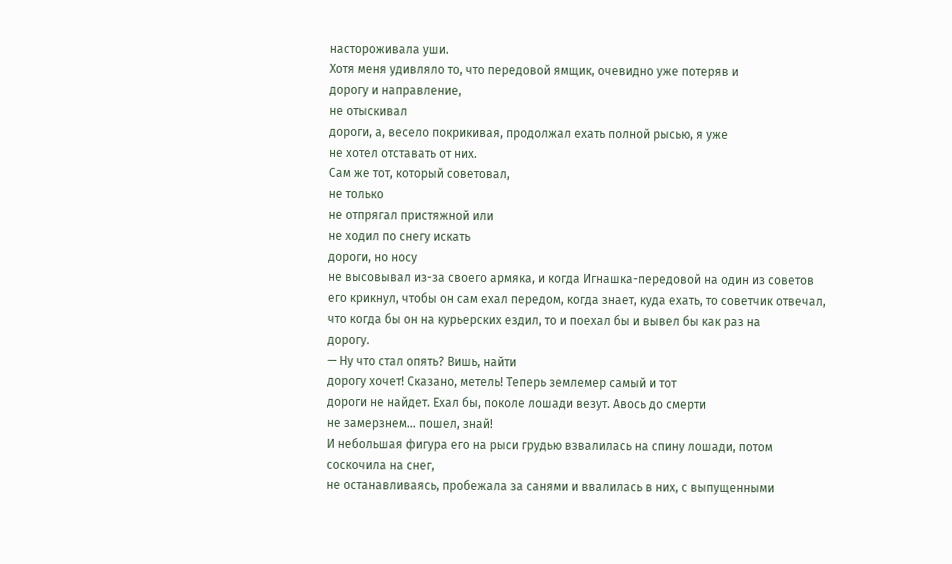настороживала уши.
Хотя меня удивляло то, что передовой ямщик, очевидно уже потеряв и
дорогу и направление,
не отыскивал
дороги, а, весело покрикивая, продолжал ехать полной рысью, я уже
не хотел отставать от них.
Сам же тот, который советовал,
не только
не отпрягал пристяжной или
не ходил по снегу искать
дороги, но носу
не высовывал из-за своего армяка, и когда Игнашка-передовой на один из советов его крикнул, чтобы он сам ехал передом, когда знает, куда ехать, то советчик отвечал, что когда бы он на курьерских ездил, то и поехал бы и вывел бы как раз на
дорогу.
— Ну что стал опять? Вишь, найти
дорогу хочет! Сказано, метель! Теперь землемер самый и тот
дороги не найдет. Ехал бы, поколе лошади везут. Авось до смерти
не замерзнем… пошел, знай!
И небольшая фигура его на рыси грудью взвалилась на спину лошади, потом соскочила на снег,
не останавливаясь, пробежала за санями и ввалилась в них, с выпущенными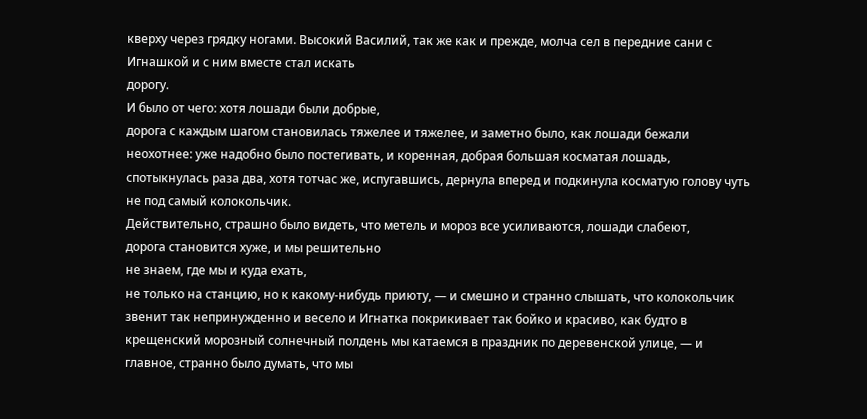кверху через грядку ногами. Высокий Василий, так же как и прежде, молча сел в передние сани с Игнашкой и с ним вместе стал искать
дорогу.
И было от чего: хотя лошади были добрые,
дорога с каждым шагом становилась тяжелее и тяжелее, и заметно было, как лошади бежали неохотнее: уже надобно было постегивать, и коренная, добрая большая косматая лошадь, спотыкнулась раза два, хотя тотчас же, испугавшись, дернула вперед и подкинула косматую голову чуть
не под самый колокольчик.
Действительно, страшно было видеть, что метель и мороз все усиливаются, лошади слабеют,
дорога становится хуже, и мы решительно
не знаем, где мы и куда ехать,
не только на станцию, но к какому-нибудь приюту, — и смешно и странно слышать, что колокольчик звенит так непринужденно и весело и Игнатка покрикивает так бойко и красиво, как будто в крещенский морозный солнечный полдень мы катаемся в праздник по деревенской улице, — и главное, странно было думать, что мы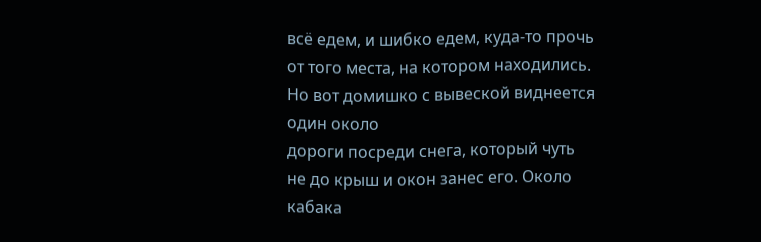всё едем, и шибко едем, куда-то прочь от того места, на котором находились.
Но вот домишко с вывеской виднеется один около
дороги посреди снега, который чуть
не до крыш и окон занес его. Около кабака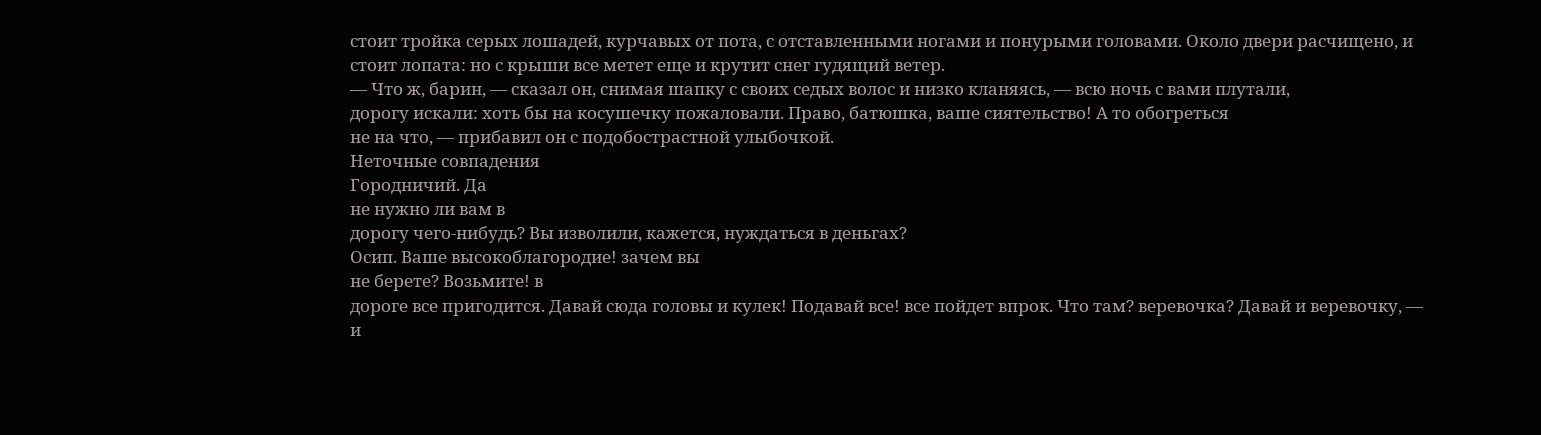стоит тройка серых лошадей, курчавых от пота, с отставленными ногами и понурыми головами. Около двери расчищено, и стоит лопата: но с крыши все метет еще и крутит снег гудящий ветер.
— Что ж, барин, — сказал он, снимая шапку с своих седых волос и низко кланяясь, — всю ночь с вами плутали,
дорогу искали: хоть бы на косушечку пожаловали. Право, батюшка, ваше сиятельство! А то обогреться
не на что, — прибавил он с подобострастной улыбочкой.
Неточные совпадения
Городничий. Да
не нужно ли вам в
дорогу чего-нибудь? Вы изволили, кажется, нуждаться в деньгах?
Осип. Ваше высокоблагородие! зачем вы
не берете? Возьмите! в
дороге все пригодится. Давай сюда головы и кулек! Подавай все! все пойдет впрок. Что там? веревочка? Давай и веревочку, — и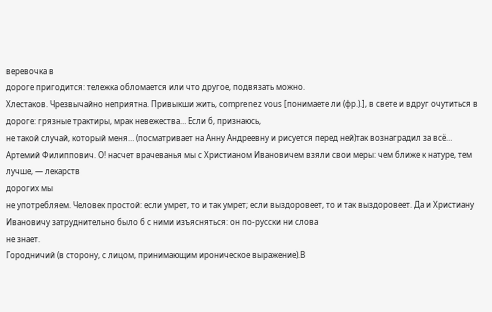веревочка в
дороге пригодится: тележка обломается или что другое, подвязать можно.
Хлестаков. Чрезвычайно неприятна. Привыкши жить, comprenez vous [понимаете ли (фр.).], в свете и вдруг очутиться в
дороге: грязные трактиры, мрак невежества… Если б, признаюсь,
не такой случай, который меня… (посматривает на Анну Андреевну и рисуется перед ней)так вознаградил за всё…
Артемий Филиппович. О! насчет врачеванья мы с Христианом Ивановичем взяли свои меры: чем ближе к натуре, тем лучше, — лекарств
дорогих мы
не употребляем. Человек простой: если умрет, то и так умрет; если выздоровеет, то и так выздоровеет. Да и Христиану Ивановичу затруднительно было б с ними изъясняться: он по-русски ни слова
не знает.
Городничий (в сторону, с лицом, принимающим ироническое выражение).В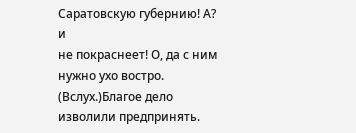Саратовскую губернию! А? и
не покраснеет! О, да с ним нужно ухо востро. (Вслух.)Благое дело изволили предпринять.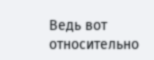Ведь вот относительно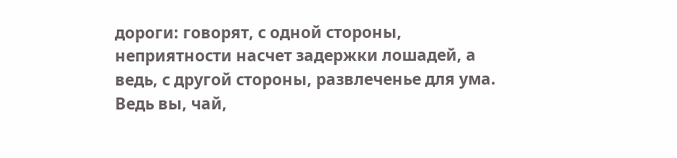дороги: говорят, с одной стороны, неприятности насчет задержки лошадей, а ведь, с другой стороны, развлеченье для ума. Ведь вы, чай,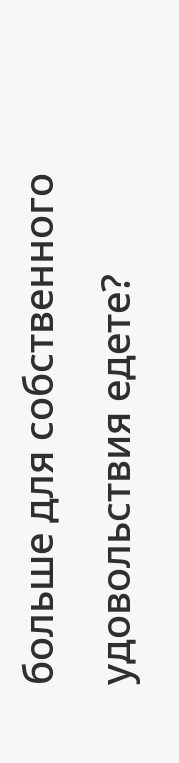больше для собственного удовольствия едете?